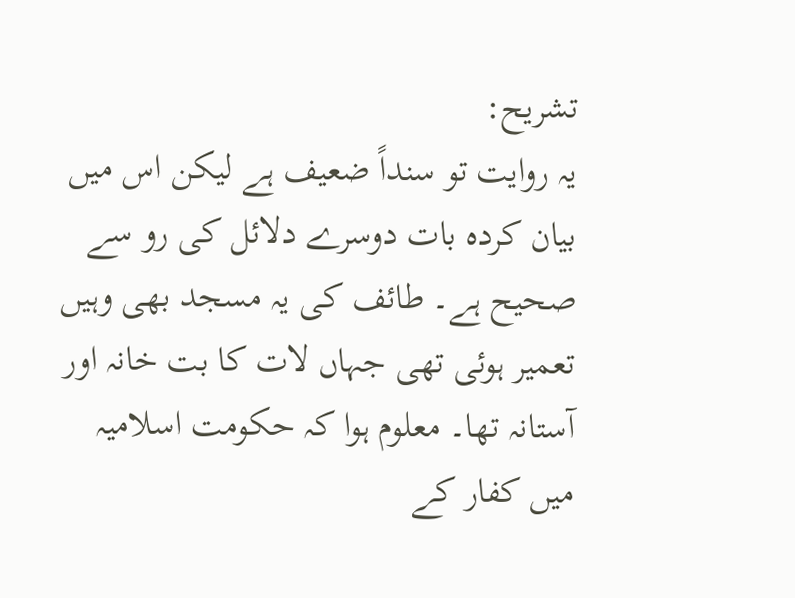تشریح:
یہ روایت تو سنداً ضعیف ہے لیکن اس میں بیان کردہ بات دوسرے دلائل کی رو سے صحیح ہے۔ طائف کی یہ مسجد بھی وہیں تعمیر ہوئی تھی جہاں لات کا بت خانہ اور آستانہ تھا۔ معلوم ہوا کہ حکومت اسلامیہ میں کفار کے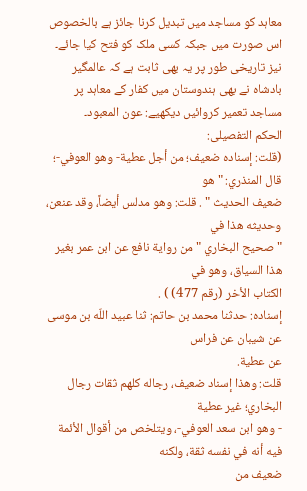معاہد کو مساجد میں تبدیل کرنا جائز ہے بالخصوص اس صورت میں جبکہ کسی ملک کو فتح کیا جائے۔ نیز تاریخی طور پر یہ بھی ثابت ہے کہ عالمگیر بادشاہ نے بھی ہندوستان میں کفار کے معاہد پر مساجد تعمیر کروائیں دیکھیے: عون المعبود۔
الحکم التفصیلی:
(قلت: إسناده ضعيف؛ من أجل عطية- وهو العوفي-؛ قال المنذري: " هو
ضعيف الحديث " . قلت: وهو مدلس أيضاً، وقد عنعن، وحديثه هذا في
" صحيح البخاري " من رواية نافع عن ابن عمر بغير هذا السياق، وهو في
الكتاب الأخر (رقم 477) ) .
إسناده: حدثنا محمد بن حاتم: ثنا عبيد اللّه بن موسى عن شيبان عن فراس
عن عطية.
قلت: وهذا إسناد ضعيف، رجاله كلهم ثقات رجال البخاري؛ غير عطية
- وهو ابن سعد العوفي-، ويتلخص من أقوال الأئمة فيه أنه في نفسه ثقة، ولكنه
ضعيف من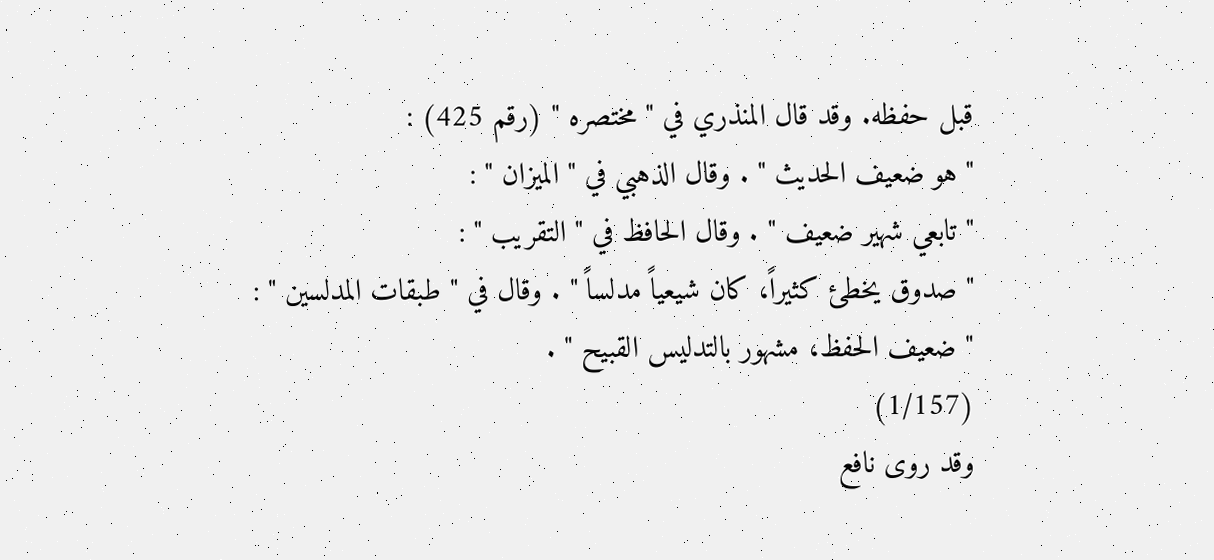قبل حفظه. وقد قال المنذري في " مختصره " (رقم 425) :
" هو ضعيف الحديث " . وقال الذهبي في " الميزان " :
" تابعي شهير ضعيف " . وقال الحافظ في " التقريب " :
" صدوق يخطئ كثيراً، كان شيعياً مدلساً " . وقال في " طبقات المدلسين " :
" ضعيف الحفظ، مشهور بالتدليس القبيح " .
(1/157)
وقد روى نافع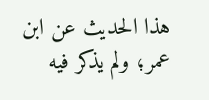هذا الحديث عن ابن عمر؛ ولم يذكر فيه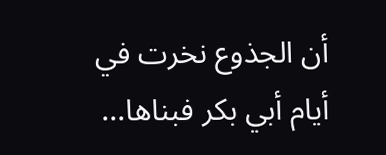أن الجذوع نخرت في
أيام أبي بكر فبناها...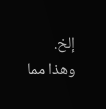إلخ.
وهذا مما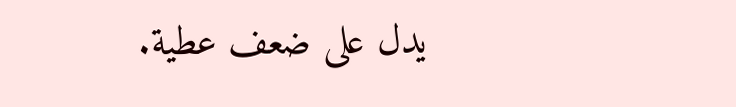يدل على ضعف عطية.